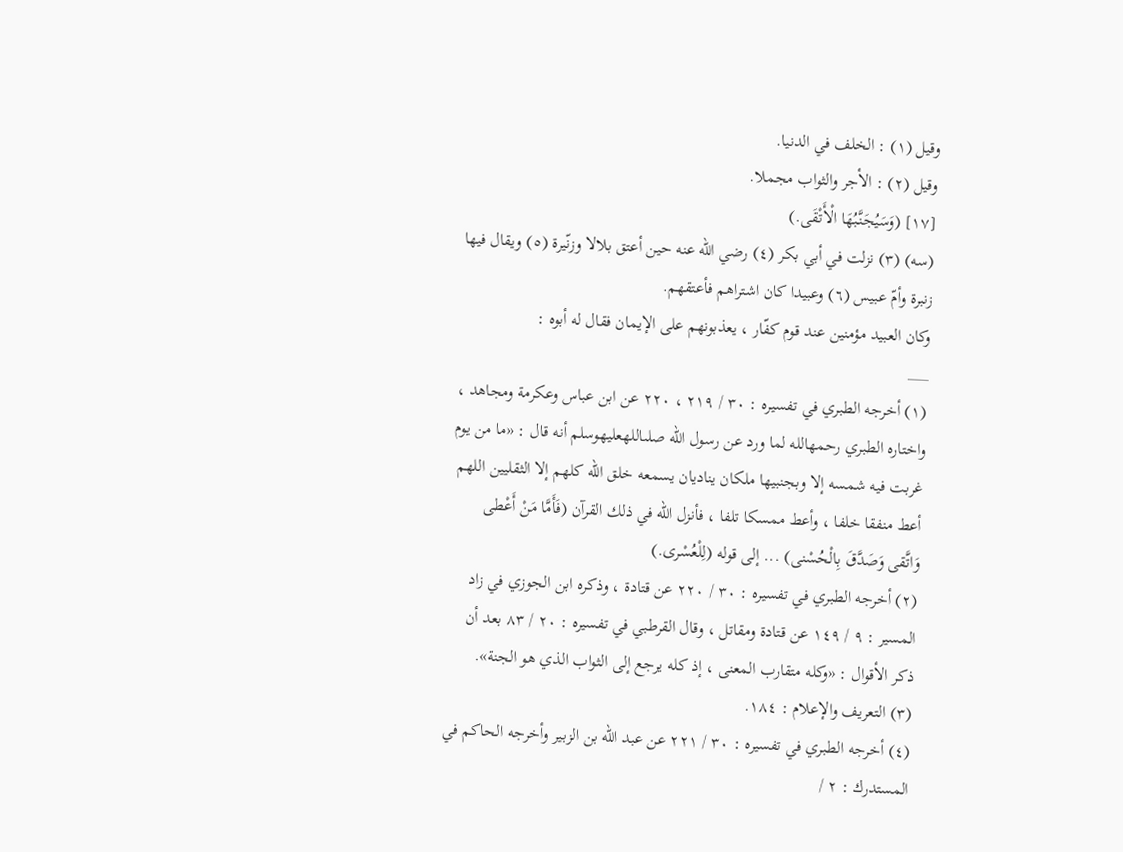وقيل (١) : الخلف في الدنيا.
وقيل (٢) : الأجر والثواب مجملا.
[١٧] (وَسَيُجَنَّبُهَا الْأَتْقَى.)
(سه) (٣) نزلت في أبي بكر (٤) رضي الله عنه حين أعتق بلالا وزنّيرة (٥) ويقال فيها زنبرة وأمّ عبيس (٦) وعبيدا كان اشتراهم فأعتقهم.
وكان العبيد مؤمنين عند قوم كفّار ، يعذبونهم على الإيمان فقال له أبوه :
___
(١) أخرجه الطبري في تفسيره : ٣٠ / ٢١٩ ، ٢٢٠ عن ابن عباس وعكرمة ومجاهد ، واختاره الطبري رحمهالله لما ورد عن رسول الله صلىاللهعليهوسلم أنه قال : «ما من يوم غربت فيه شمسه إلا وبجنبيها ملكان يناديان يسمعه خلق الله كلهم إلا الثقليين اللهم أعط منفقا خلفا ، وأعط ممسكا تلفا ، فأنزل الله في ذلك القرآن (فَأَمَّا مَنْ أَعْطى وَاتَّقى وَصَدَّقَ بِالْحُسْنى) ... إلى قوله (لِلْعُسْرى.)
(٢) أخرجه الطبري في تفسيره : ٣٠ / ٢٢٠ عن قتادة ، وذكره ابن الجوزي في زاد المسير : ٩ / ١٤٩ عن قتادة ومقاتل ، وقال القرطبي في تفسيره : ٢٠ / ٨٣ بعد أن ذكر الأقوال : «وكله متقارب المعنى ، إذ كله يرجع إلى الثواب الذي هو الجنة».
(٣) التعريف والإعلام : ١٨٤.
(٤) أخرجه الطبري في تفسيره : ٣٠ / ٢٢١ عن عبد الله بن الزبير وأخرجه الحاكم في المستدرك : ٢ /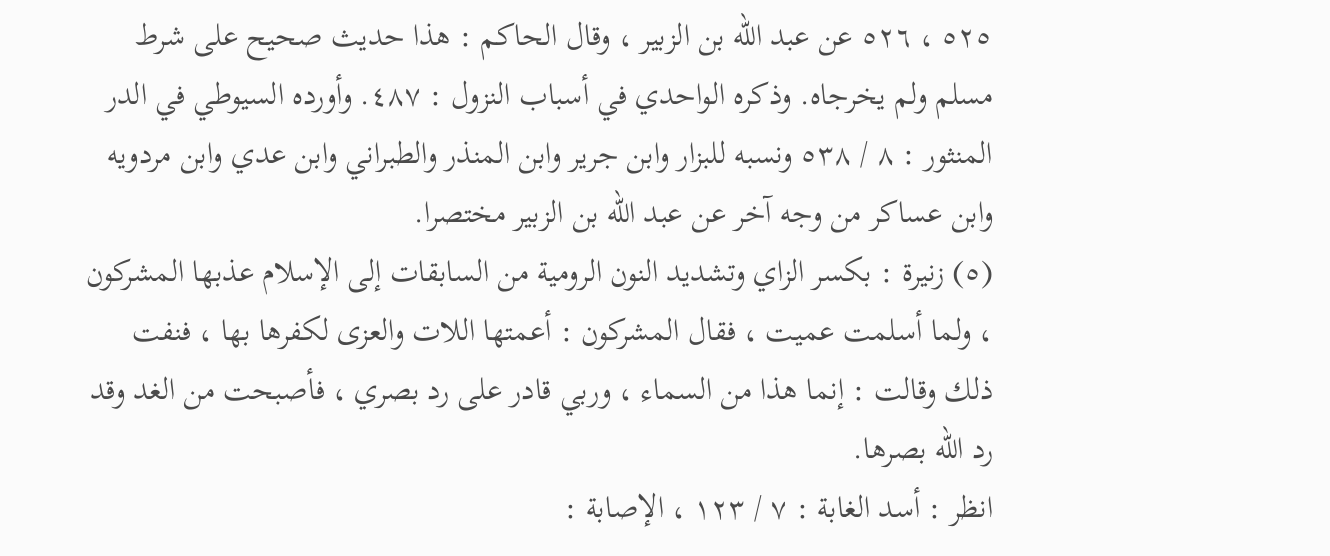٥٢٥ ، ٥٢٦ عن عبد الله بن الزبير ، وقال الحاكم : هذا حديث صحيح على شرط مسلم ولم يخرجاه. وذكره الواحدي في أسباب النزول : ٤٨٧. وأورده السيوطي في الدر المنثور : ٨ / ٥٣٨ ونسبه للبزار وابن جرير وابن المنذر والطبراني وابن عدي وابن مردويه وابن عساكر من وجه آخر عن عبد الله بن الزبير مختصرا.
(٥) زنيرة : بكسر الزاي وتشديد النون الرومية من السابقات إلى الإسلام عذبها المشركون ، ولما أسلمت عميت ، فقال المشركون : أعمتها اللات والعزى لكفرها بها ، فنفت ذلك وقالت : إنما هذا من السماء ، وربي قادر على رد بصري ، فأصبحت من الغد وقد رد الله بصرها.
انظر : أسد الغابة : ٧ / ١٢٣ ، الإصابة :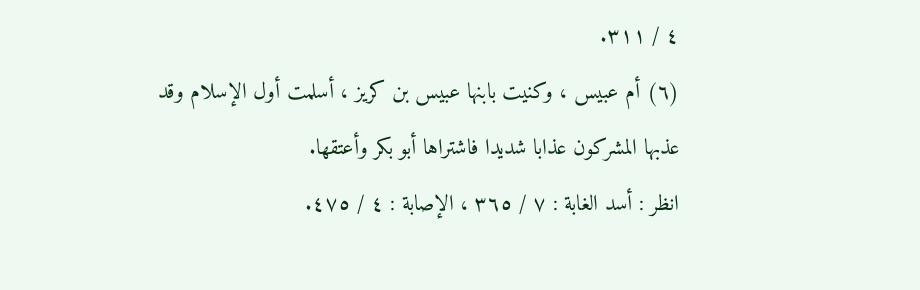٤ / ٣١١.
(٦) أم عبيس ، وكنيت بابنها عبيس بن كريز ، أسلمت أول الإسلام وقد عذبها المشركون عذابا شديدا فاشتراها أبو بكر وأعتقها.
انظر : أسد الغابة : ٧ / ٣٦٥ ، الإصابة : ٤ / ٤٧٥.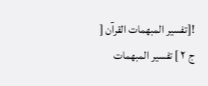![تفسير المبهمات القرآن [ ج ٢ ] تفسير المبهمات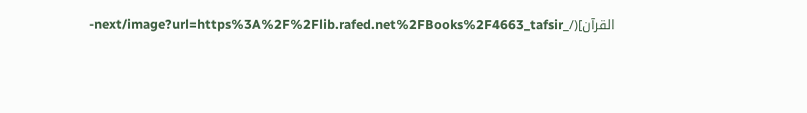القرآن](/_next/image?url=https%3A%2F%2Flib.rafed.net%2FBooks%2F4663_tafsir-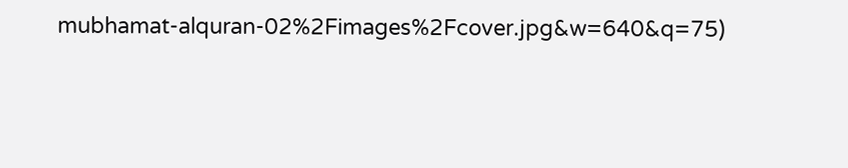mubhamat-alquran-02%2Fimages%2Fcover.jpg&w=640&q=75)